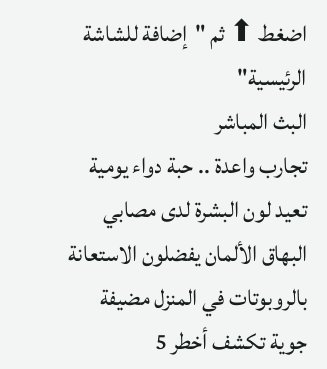اضغط ⬆ ثم "إضافة للشاشة الرئيسية"
البث المباشر
تجارب واعدة .. حبة دواء يومية تعيد لون البشرة لدى مصابي البهاق الألمان يفضلون الاستعانة بالروبوتات في المنزل مضيفة جوية تكشف أخطر 5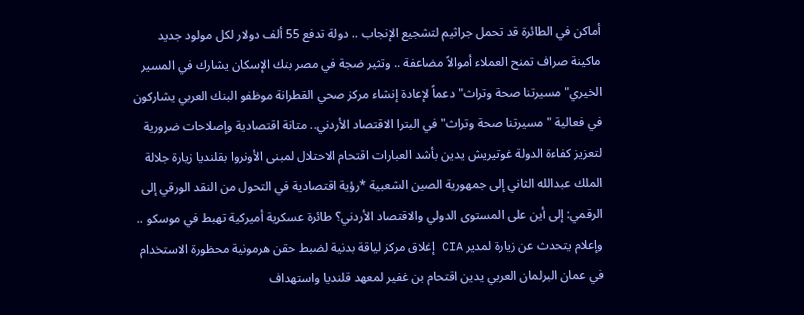أماكن في الطائرة قد تحمل جراثيم لتشجيع الإنجاب .. دولة تدفع 55 ألف دولار لكل مولود جديد ماكينة صراف تمنح العملاء أموالاً مضاعفة .. وتثير ضجة في مصر بنك الإسكان يشارك في المسير الخيري"مسيرتنا صحة وتراث" دعماً لإعادة إنشاء مركز صحي القطرانة موظفو البنك العربي يشاركون في فعالية "مسيرتنا صحة وتراث" في البترا الاقتصاد الأردني.. متانة اقتصادية وإصلاحات ضرورية لتعزيز كفاءة الدولة غوتيريش يدين بأشد العبارات اقتحام الاحتلال لمبنى الأونروا بقلنديا زيارة جلالة الملك عبدالله الثاني إلى جمهورية الصين الشعبية *رؤية اقتصادية في التحول من النقد الورقي إلى الرقمي: إلى أين على المستوى الدولي والاقتصاد الأردني؟ طائرة عسكرية أميركية تهبط في موسكو .. وإعلام يتحدث عن زيارة لمدير CIA إغلاق مركز لياقة بدنية لضبط حقن هرمونية محظورة الاستخدام في عمان البرلمان العربي يدين اقتحام بن غفير لمعهد قلنديا واستهداف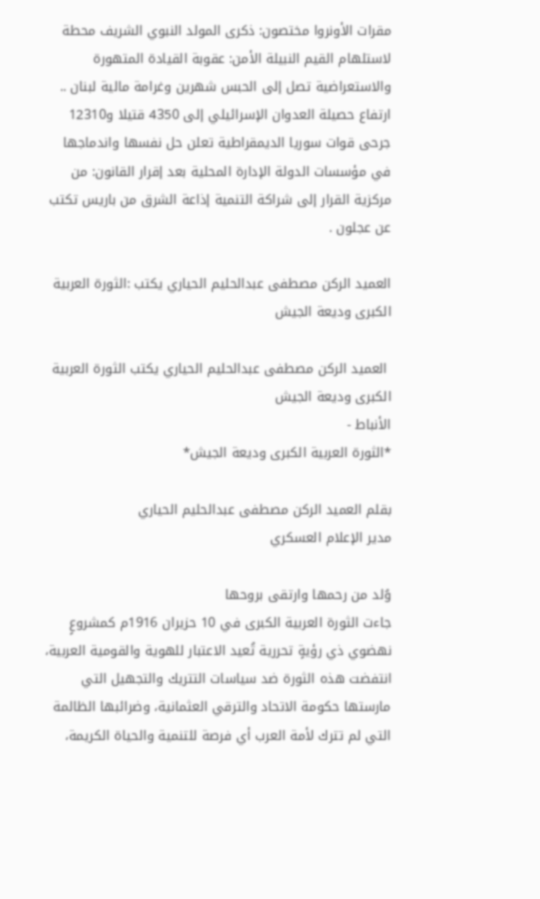مقرات الأونروا مختصون: ذكرى المولد النبوي الشريف محطة لاستلهام القيم النبيلة الأمن: عقوبة القيادة المتهورة والاستعراضية تصل إلى الحبس شهرين وغرامة مالية لبنان .. ارتفاع حصيلة العدوان الإسرائيلي إلى 4350 قتيلا و12310 جرحى قوات سوريا الديمقراطية تعلن حل نفسها واندماجها في مؤسسات الدولة الإدارة المحلية بعد إقرار القانون: من مركزية القرار إلى شراكة التنمية إذاعة الشرق من باريس تكتب عن عجلون .

العميد الركن مصطفى عبدالحليم الحياري يكتب :الثورة العربية الكبرى وديعة الجيش

 العميد الركن مصطفى عبدالحليم الحياري يكتب الثورة العربية الكبرى وديعة الجيش
الأنباط -
*الثورة العربية الكبرى وديعة الجيش*

بقلم العميد الركن مصطفى عبدالحليم الحياري
مدير الإعلام العسكري

وُلد من رحمها وارتقى بروحها
جاءت الثورة العربية الكبرى في 10 حزيران 1916م كمشروعٍ نهضوي ذي رؤيةٍ تحررية تُعيد الاعتبار للهوية والقومية العربية، انتفضت هذه الثورة ضد سياسات التتريك والتجهيل التي مارستها حكومة الاتحاد والترقي العثمانية، وضرائبها الظالمة التي لم تترك لأمة العرب أي فرصة للتنمية والحياة الكريمة،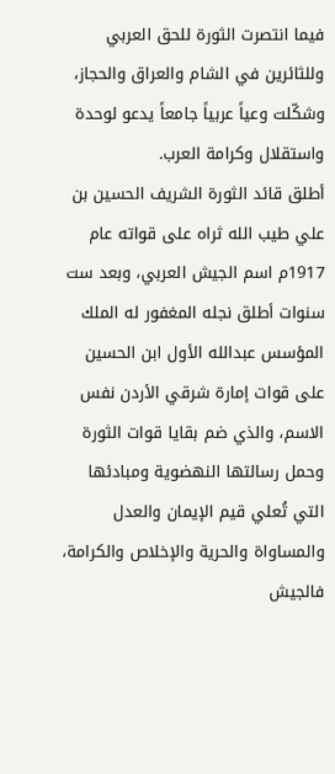فيما انتصرت الثورة للحق العربي وللثائرين في الشام والعراق والحجاز، وشكّلت وعياً عربياً جامعاً يدعو لوحدة واستقلال وكرامة العرب.
أطلق قائد الثورة الشريف الحسين بن علي طيب الله ثراه على قواته عام 1917م اسم الجيش العربي، وبعد ست سنوات أطلق نجله المغفور له الملك المؤسس عبدالله الأول ابن الحسين على قوات إمارة شرقي الأردن نفس الاسم، والذي ضم بقايا قوات الثورة وحمل رسالتها النهضوية ومبادئها التي تُعلي قيم الإيمان والعدل والمساواة والحرية والإخلاص والكرامة، فالجيش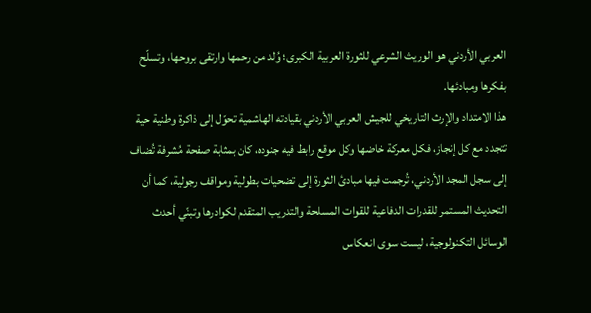العربي الأردني هو الوريث الشرعي للثورة العربية الكبرى؛ وُلد من رحمها وارتقى بروحها، وتسلّح بفكرها ومبادئها.
هذا الامتداد والإرث التاريخي للجيش العربي الأردني بقيادته الهاشمية تحوّل إلى ذاكرة وطنية حية تتجدد مع كل إنجاز، فكل معركة خاضها وكل موقع رابط فيه جنوده، كان بمثابة صفحة مُشرفة تُضاف إلى سجل المجد الأردني، تُرجمت فيها مبادئ الثورة إلى تضحيات بطولية ومواقف رجولية، كما أن التحديث المستمر للقدرات الدفاعية للقوات المسلحة والتدريب المتقدم لكوادرها وتبنّي أحدث الوسائل التكنولوجية، ليست سوى انعكاس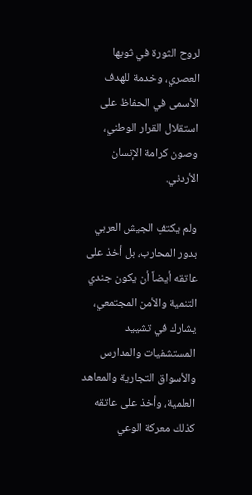لروح الثورة في ثوبها العصري، وخدمة للهدف الأسمى في الحفاظ على استقلال القرار الوطني، وصون كرامة الإنسان الأردني.

ولم يكتفِ الجيش العربي بدور المحارب، بل أخذ على عاتقه أيضاً أن يكون جندي التنمية والأمن المجتمعي، يشارك في تشييد المستشفيات والمدارس والأسواق التجارية والمعاهد العلمية، وأخذ على عاتقه كذلك معركة الوعي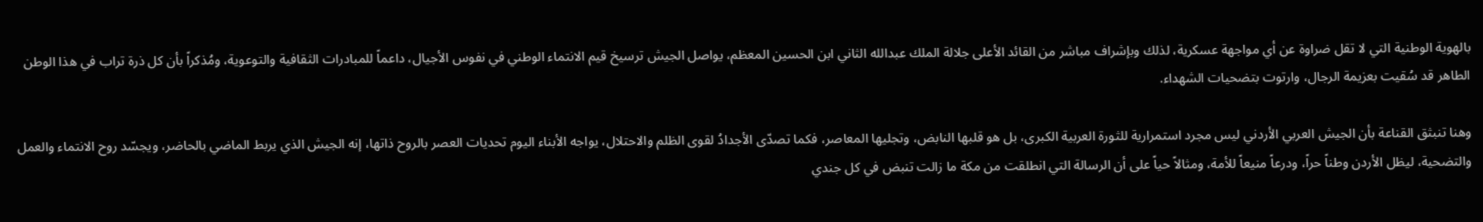بالهوية الوطنية التي لا تقل ضراوة عن أي مواجهة عسكرية، لذلك وبإشراف مباشر من القائد الأعلى جلالة الملك عبدالله الثاني ابن الحسين المعظم، يواصل الجيش ترسيخ قيم الانتماء الوطني في نفوس الأجيال، داعماً للمبادرات الثقافية والتوعوية، ومُذكراً بأن كل ذرة تراب في هذا الوطن الطاهر قد سُقيت بعزيمة الرجال، وارتوت بتضحيات الشهداء.

وهنا تنبثق القناعة بأن الجيش العربي الأردني ليس مجرد استمرارية للثورة العربية الكبرى، بل هو قلبها النابض، وتجليها المعاصر، فكما تصدّى الأجدادُ لقوى الظلم والاحتلال، يواجه الأبناء اليوم تحديات العصر بالروح ذاتها، إنه الجيش الذي يربط الماضي بالحاضر، ويجسّد روح الانتماء والعمل والتضحية، ليظل الأردن وطناً حراً، ودرعاً منيعاً للأمة، ومثالاً حياً على أن الرسالة التي انطلقت من مكة ما زالت تنبض في كل جندي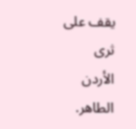يقف على ثرى الأردن الطاهر.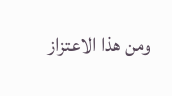ومن هذا الاعتزاز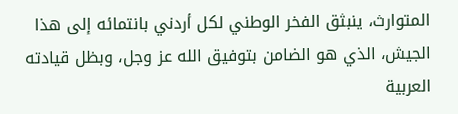المتوارث، ينبثق الفخر الوطني لكل أردني بانتمائه إلى هذا الجيش، الذي هو الضامن بتوفيق الله عز وجل، وبظل قيادته العربية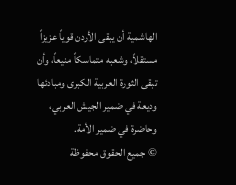الهاشمية أن يبقى الأردن قوياً عزيزاً مستقلاً، وشعبه متماسكاً منيعاً، وأن تبقى الثورة العربية الكبرى ومبادئها وديعة في ضمير الجيش العربي، وحاضرة في ضمير الأمة.
© جميع الحقوق محفوظة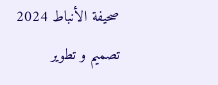صحيفة الأنباط 2024
تصميم و تطوير